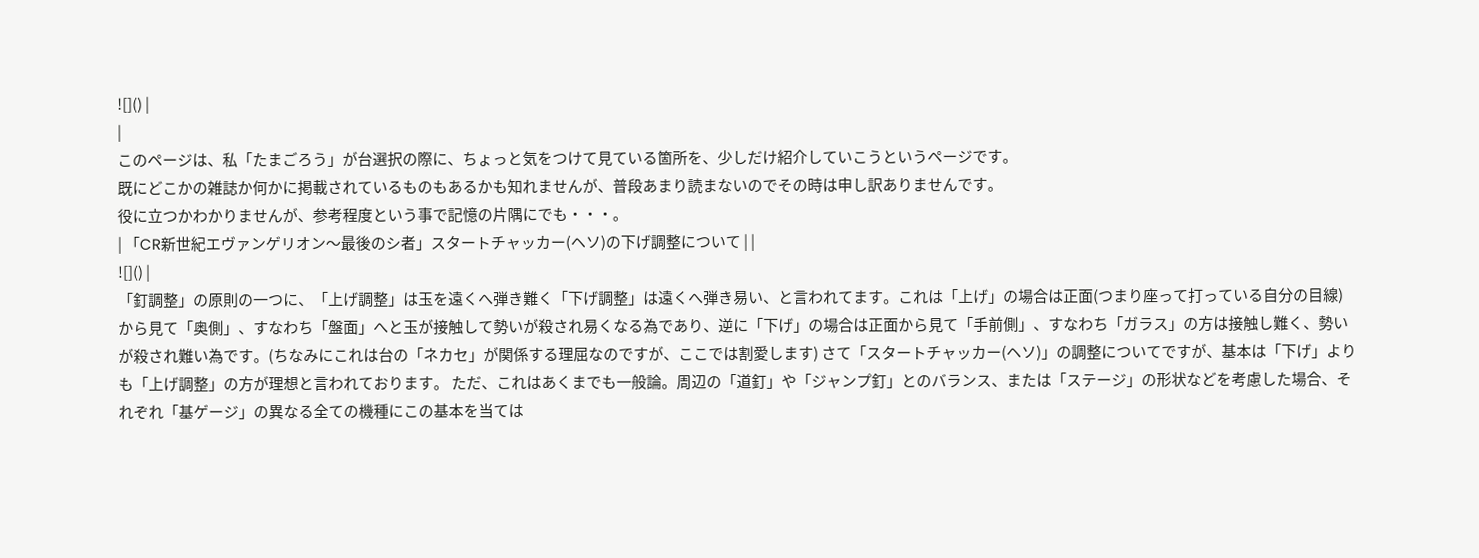![]() |
|
このページは、私「たまごろう」が台選択の際に、ちょっと気をつけて見ている箇所を、少しだけ紹介していこうというページです。
既にどこかの雑誌か何かに掲載されているものもあるかも知れませんが、普段あまり読まないのでその時は申し訳ありませんです。
役に立つかわかりませんが、参考程度という事で記憶の片隅にでも・・・。
| 「CR新世紀エヴァンゲリオン〜最後のシ者」スタートチャッカー(ヘソ)の下げ調整について | |
![]() |
「釘調整」の原則の一つに、「上げ調整」は玉を遠くへ弾き難く「下げ調整」は遠くへ弾き易い、と言われてます。これは「上げ」の場合は正面(つまり座って打っている自分の目線)から見て「奥側」、すなわち「盤面」へと玉が接触して勢いが殺され易くなる為であり、逆に「下げ」の場合は正面から見て「手前側」、すなわち「ガラス」の方は接触し難く、勢いが殺され難い為です。(ちなみにこれは台の「ネカセ」が関係する理屈なのですが、ここでは割愛します) さて「スタートチャッカー(ヘソ)」の調整についてですが、基本は「下げ」よりも「上げ調整」の方が理想と言われております。 ただ、これはあくまでも一般論。周辺の「道釘」や「ジャンプ釘」とのバランス、または「ステージ」の形状などを考慮した場合、それぞれ「基ゲージ」の異なる全ての機種にこの基本を当ては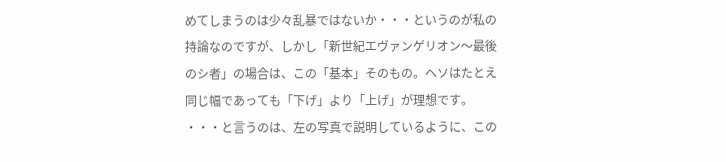めてしまうのは少々乱暴ではないか・・・というのが私の持論なのですが、しかし「新世紀エヴァンゲリオン〜最後のシ者」の場合は、この「基本」そのもの。ヘソはたとえ同じ幅であっても「下げ」より「上げ」が理想です。 ・・・と言うのは、左の写真で説明しているように、この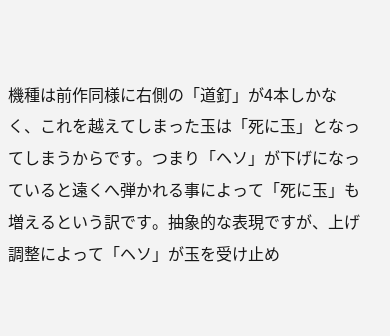機種は前作同様に右側の「道釘」が4本しかなく、これを越えてしまった玉は「死に玉」となってしまうからです。つまり「ヘソ」が下げになっていると遠くへ弾かれる事によって「死に玉」も増えるという訳です。抽象的な表現ですが、上げ調整によって「ヘソ」が玉を受け止め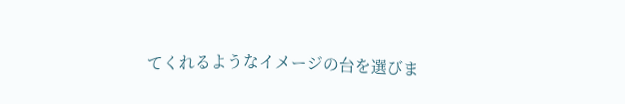てくれるようなイメージの台を選びま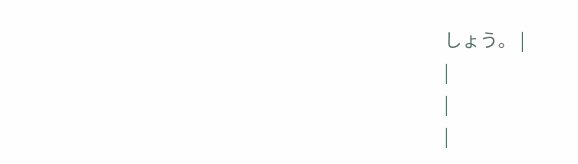しょう。 |
|
|
|